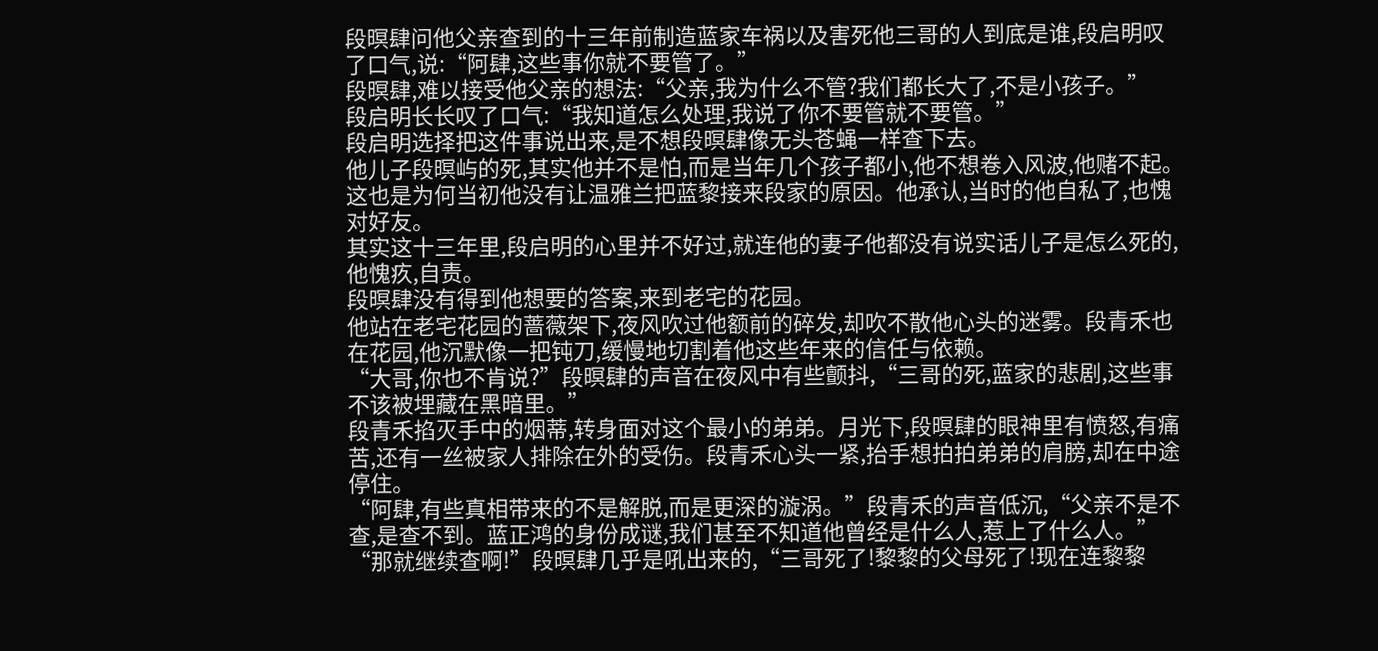段暝肆问他父亲查到的十三年前制造蓝家车祸以及害死他三哥的人到底是谁,段启明叹了口气,说:“阿肆,这些事你就不要管了。”
段暝肆,难以接受他父亲的想法:“父亲,我为什么不管?我们都长大了,不是小孩子。”
段启明长长叹了口气:“我知道怎么处理,我说了你不要管就不要管。”
段启明选择把这件事说出来,是不想段暝肆像无头苍蝇一样查下去。
他儿子段暝屿的死,其实他并不是怕,而是当年几个孩子都小,他不想卷入风波,他赌不起。
这也是为何当初他没有让温雅兰把蓝黎接来段家的原因。他承认,当时的他自私了,也愧对好友。
其实这十三年里,段启明的心里并不好过,就连他的妻子他都没有说实话儿子是怎么死的,他愧疚,自责。
段暝肆没有得到他想要的答案,来到老宅的花园。
他站在老宅花园的蔷薇架下,夜风吹过他额前的碎发,却吹不散他心头的迷雾。段青禾也在花园,他沉默像一把钝刀,缓慢地切割着他这些年来的信任与依赖。
“大哥,你也不肯说?”段暝肆的声音在夜风中有些颤抖,“三哥的死,蓝家的悲剧,这些事不该被埋藏在黑暗里。”
段青禾掐灭手中的烟蒂,转身面对这个最小的弟弟。月光下,段暝肆的眼神里有愤怒,有痛苦,还有一丝被家人排除在外的受伤。段青禾心头一紧,抬手想拍拍弟弟的肩膀,却在中途停住。
“阿肆,有些真相带来的不是解脱,而是更深的漩涡。”段青禾的声音低沉,“父亲不是不查,是查不到。蓝正鸿的身份成谜,我们甚至不知道他曾经是什么人,惹上了什么人。”
“那就继续查啊!”段暝肆几乎是吼出来的,“三哥死了!黎黎的父母死了!现在连黎黎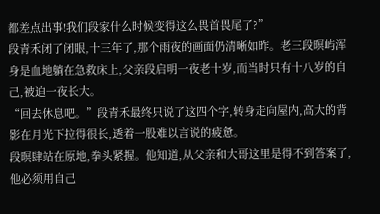都差点出事!我们段家什么时候变得这么畏首畏尾了?”
段青禾闭了闭眼,十三年了,那个雨夜的画面仍清晰如昨。老三段暝屿浑身是血地躺在急救床上,父亲段启明一夜老十岁,而当时只有十八岁的自己,被迫一夜长大。
“回去休息吧。”段青禾最终只说了这四个字,转身走向屋内,高大的背影在月光下拉得很长,透着一股难以言说的疲惫。
段暝肆站在原地,拳头紧握。他知道,从父亲和大哥这里是得不到答案了,他必须用自己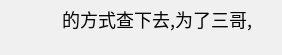的方式查下去,为了三哥,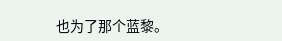也为了那个蓝黎。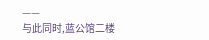——
与此同时,蓝公馆二楼